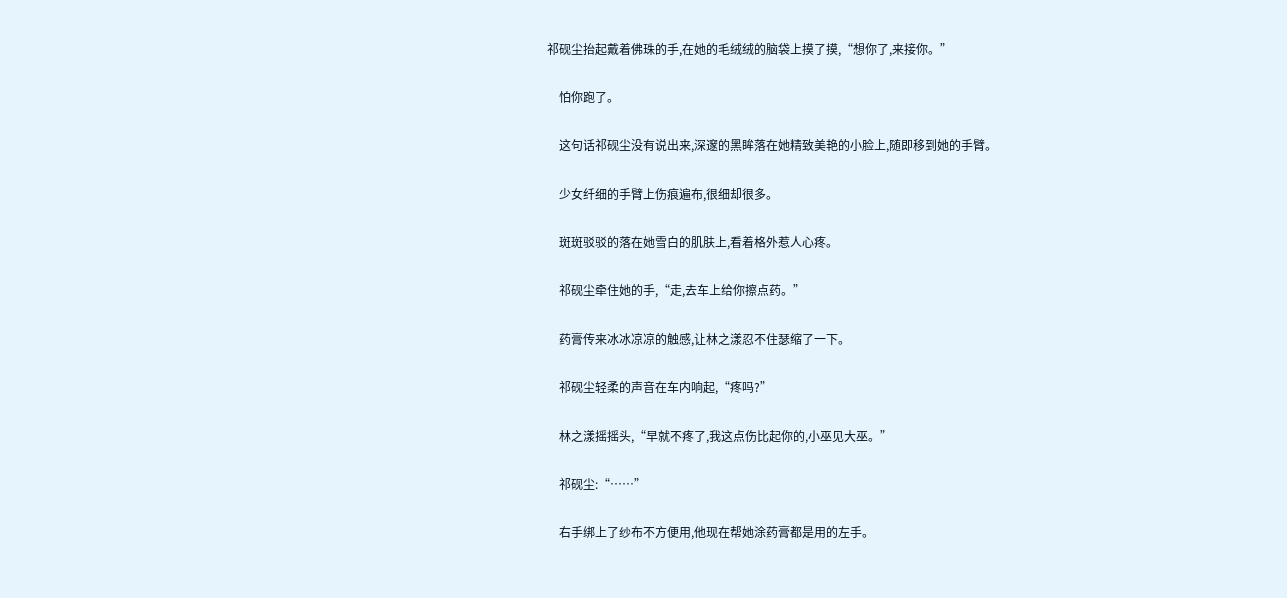祁砚尘抬起戴着佛珠的手,在她的毛绒绒的脑袋上摸了摸,“想你了,来接你。”

    怕你跑了。

    这句话祁砚尘没有说出来,深邃的黑眸落在她精致美艳的小脸上,随即移到她的手臂。

    少女纤细的手臂上伤痕遍布,很细却很多。

    斑斑驳驳的落在她雪白的肌肤上,看着格外惹人心疼。

    祁砚尘牵住她的手,“走,去车上给你擦点药。”

    药膏传来冰冰凉凉的触感,让林之漾忍不住瑟缩了一下。

    祁砚尘轻柔的声音在车内响起,“疼吗?”

    林之漾摇摇头,“早就不疼了,我这点伤比起你的,小巫见大巫。”

    祁砚尘:“……”

    右手绑上了纱布不方便用,他现在帮她涂药膏都是用的左手。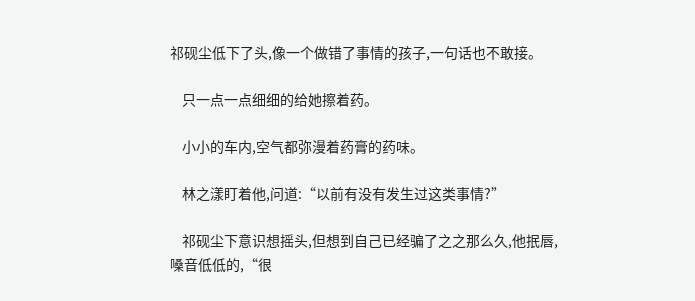祁砚尘低下了头,像一个做错了事情的孩子,一句话也不敢接。

    只一点一点细细的给她擦着药。

    小小的车内,空气都弥漫着药膏的药味。

    林之漾盯着他,问道:“以前有没有发生过这类事情?”

    祁砚尘下意识想摇头,但想到自己已经骗了之之那么久,他抿唇,嗓音低低的,“很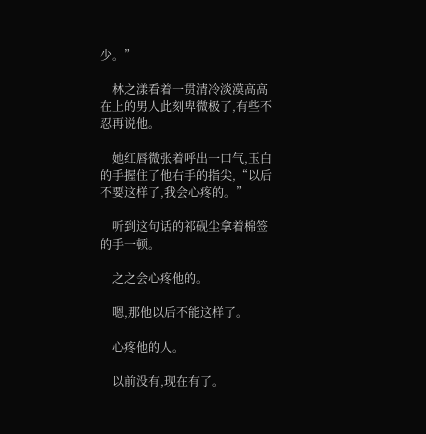少。”

    林之漾看着一贯清冷淡漠高高在上的男人此刻卑微极了,有些不忍再说他。

    她红唇微张着呼出一口气,玉白的手握住了他右手的指尖,“以后不要这样了,我会心疼的。”

    听到这句话的祁砚尘拿着棉签的手一顿。

    之之会心疼他的。

    嗯,那他以后不能这样了。

    心疼他的人。

    以前没有,现在有了。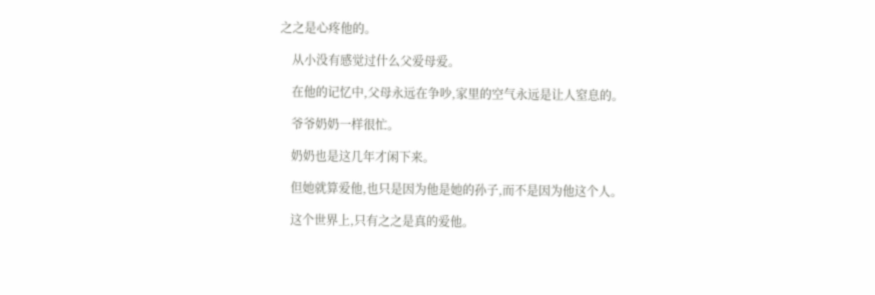之之是心疼他的。

    从小没有感觉过什么父爱母爱。

    在他的记忆中,父母永远在争吵,家里的空气永远是让人窒息的。

    爷爷奶奶一样很忙。

    奶奶也是这几年才闲下来。

    但她就算爱他,也只是因为他是她的孙子,而不是因为他这个人。

    这个世界上,只有之之是真的爱他。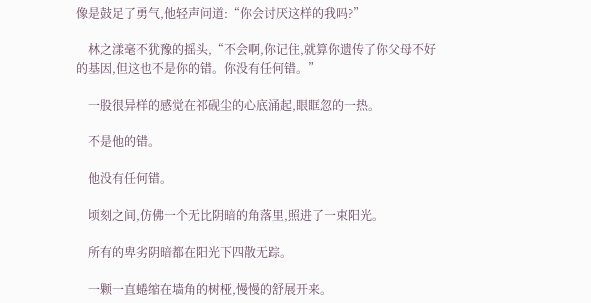像是鼓足了勇气,他轻声问道:“你会讨厌这样的我吗?”

    林之漾毫不犹豫的摇头,“不会啊,你记住,就算你遗传了你父母不好的基因,但这也不是你的错。你没有任何错。”

    一股很异样的感觉在祁砚尘的心底涌起,眼眶忽的一热。

    不是他的错。

    他没有任何错。

    顷刻之间,仿佛一个无比阴暗的角落里,照进了一束阳光。

    所有的卑劣阴暗都在阳光下四散无踪。

    一颗一直蜷缩在墙角的树桠,慢慢的舒展开来。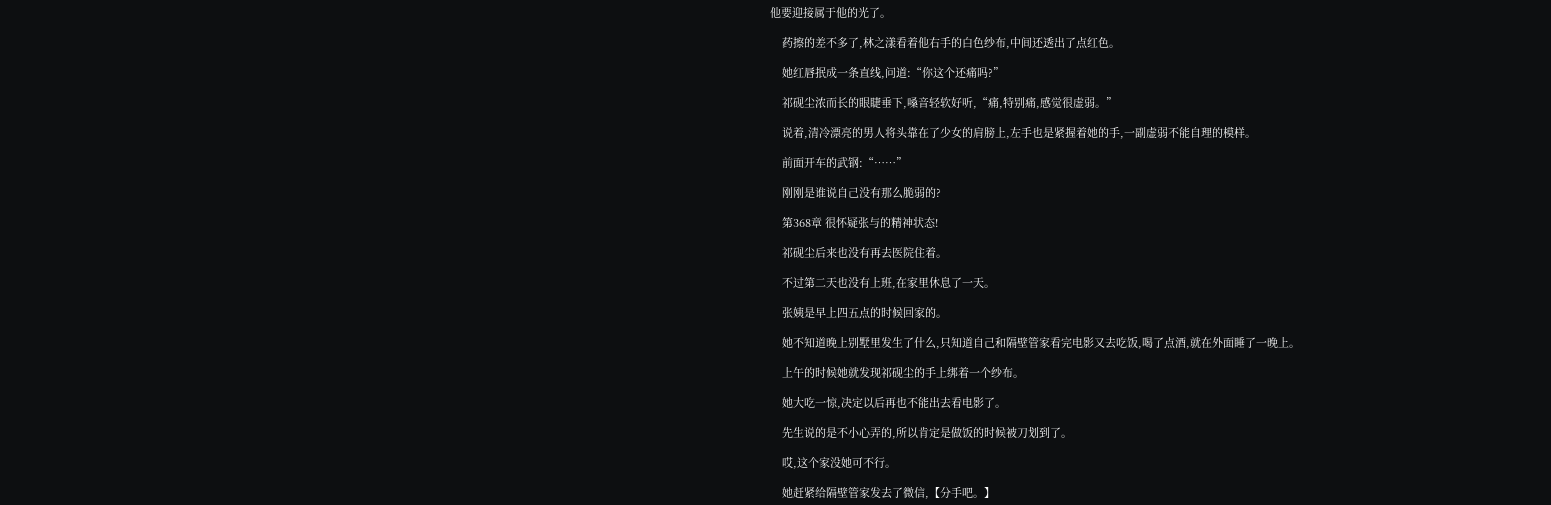他要迎接属于他的光了。

    药擦的差不多了,林之漾看着他右手的白色纱布,中间还透出了点红色。

    她红唇抿成一条直线,问道:“你这个还痛吗?”

    祁砚尘浓而长的眼睫垂下,嗓音轻软好听,“痛,特别痛,感觉很虚弱。”

    说着,清冷漂亮的男人将头靠在了少女的肩膀上,左手也是紧握着她的手,一副虚弱不能自理的模样。

    前面开车的武钢:“……”

    刚刚是谁说自己没有那么脆弱的?

    第368章 很怀疑张与的精神状态!

    祁砚尘后来也没有再去医院住着。

    不过第二天也没有上班,在家里休息了一天。

    张姨是早上四五点的时候回家的。

    她不知道晚上别墅里发生了什么,只知道自己和隔壁管家看完电影又去吃饭,喝了点酒,就在外面睡了一晚上。

    上午的时候她就发现祁砚尘的手上绑着一个纱布。

    她大吃一惊,决定以后再也不能出去看电影了。

    先生说的是不小心弄的,所以肯定是做饭的时候被刀划到了。

    哎,这个家没她可不行。

    她赶紧给隔壁管家发去了微信,【分手吧。】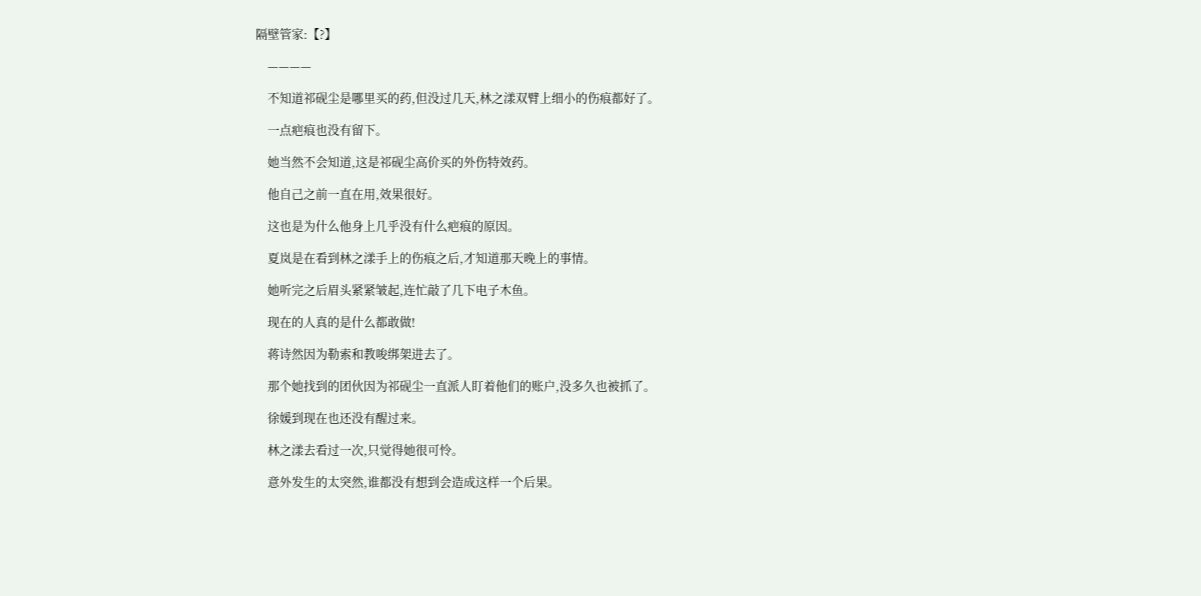隔壁管家:【?】

    ————

    不知道祁砚尘是哪里买的药,但没过几天,林之漾双臂上细小的伤痕都好了。

    一点疤痕也没有留下。

    她当然不会知道,这是祁砚尘高价买的外伤特效药。

    他自己之前一直在用,效果很好。

    这也是为什么他身上几乎没有什么疤痕的原因。

    夏岚是在看到林之漾手上的伤痕之后,才知道那天晚上的事情。

    她听完之后眉头紧紧皱起,连忙敲了几下电子木鱼。

    现在的人真的是什么都敢做!

    蒋诗然因为勒索和教唆绑架进去了。

    那个她找到的团伙因为祁砚尘一直派人盯着他们的账户,没多久也被抓了。

    徐媛到现在也还没有醒过来。

    林之漾去看过一次,只觉得她很可怜。

    意外发生的太突然,谁都没有想到会造成这样一个后果。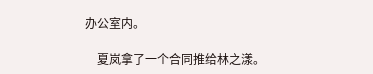办公室内。

    夏岚拿了一个合同推给林之漾。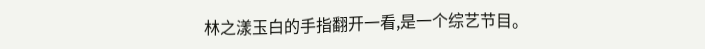林之漾玉白的手指翻开一看,是一个综艺节目。